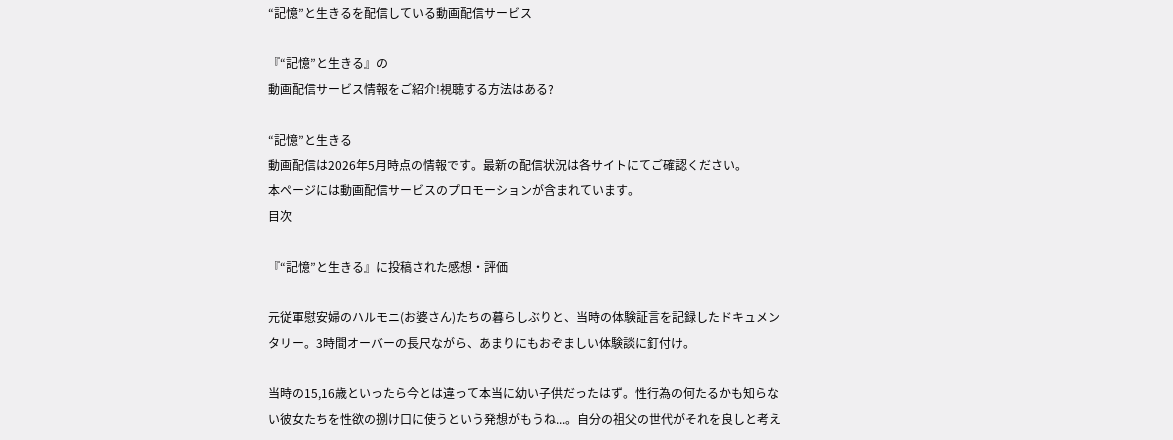“記憶”と生きるを配信している動画配信サービス

『“記憶”と生きる』の
動画配信サービス情報をご紹介!視聴する方法はある?

“記憶”と生きる
動画配信は2026年5月時点の情報です。最新の配信状況は各サイトにてご確認ください。
本ページには動画配信サービスのプロモーションが含まれています。
目次

『“記憶”と生きる』に投稿された感想・評価

元従軍慰安婦のハルモニ(お婆さん)たちの暮らしぶりと、当時の体験証言を記録したドキュメンタリー。3時間オーバーの長尺ながら、あまりにもおぞましい体験談に釘付け。

当時の15,16歳といったら今とは違って本当に幼い子供だったはず。性行為の何たるかも知らない彼女たちを性欲の捌け口に使うという発想がもうね...。自分の祖父の世代がそれを良しと考え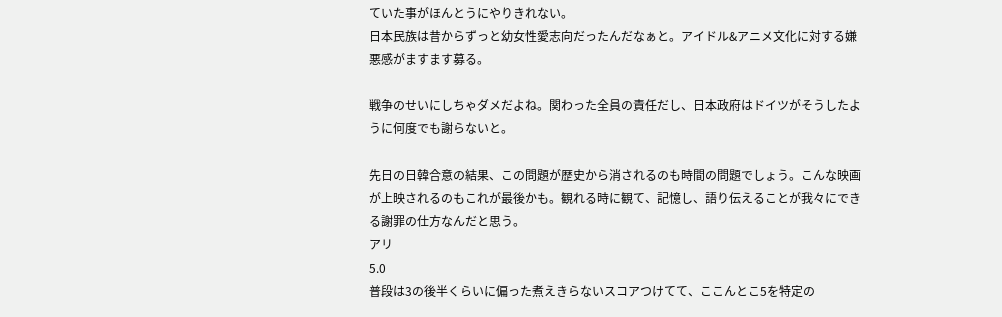ていた事がほんとうにやりきれない。
日本民族は昔からずっと幼女性愛志向だったんだなぁと。アイドル&アニメ文化に対する嫌悪感がますます募る。

戦争のせいにしちゃダメだよね。関わった全員の責任だし、日本政府はドイツがそうしたように何度でも謝らないと。

先日の日韓合意の結果、この問題が歴史から消されるのも時間の問題でしょう。こんな映画が上映されるのもこれが最後かも。観れる時に観て、記憶し、語り伝えることが我々にできる謝罪の仕方なんだと思う。
アリ
5.0
普段は3の後半くらいに偏った煮えきらないスコアつけてて、ここんとこ5を特定の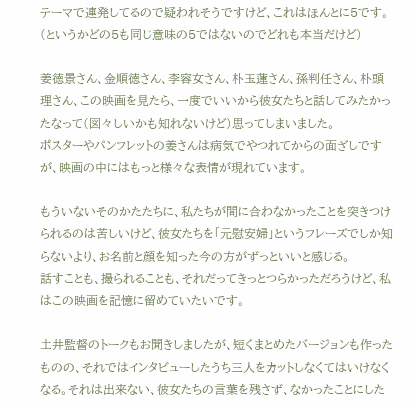テーマで連発してるので疑われそうですけど、これはほんとに5です。
(というかどの5も同じ意味の5ではないのでどれも本当だけど)

姜徳景さん、金順徳さん、李容女さん、朴玉蓮さん、孫判任さん、朴頭理さん、この映画を見たら、一度でいいから彼女たちと話してみたかったなって(図々しいかも知れないけど)思ってしまいました。
ポスターやパンフレットの姜さんは病気でやつれてからの面ざしですが、映画の中にはもっと様々な表情が現れています。

もういないそのかたたちに、私たちが間に合わなかったことを突きつけられるのは苦しいけど、彼女たちを「元慰安婦」というフレーズでしか知らないより、お名前と顔を知った今の方がずっといいと感じる。
話すことも、撮られることも、それだってきっとつらかっただろうけど、私はこの映画を記憶に留めていたいです。

土井監督のトークもお聞きしましたが、短くまとめたバージョンも作ったものの、それではインタビューしたうち三人をカットしなくてはいけなくなる。それは出来ない、彼女たちの言葉を残さず、なかったことにした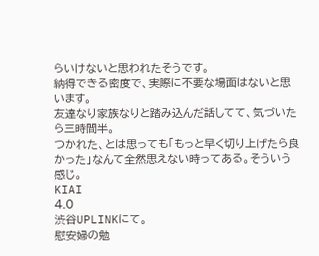らいけないと思われたそうです。
納得できる密度で、実際に不要な場面はないと思います。
友達なり家族なりと踏み込んだ話してて、気づいたら三時間半。
つかれた、とは思っても「もっと早く切り上げたら良かった」なんて全然思えない時ってある。そういう感じ。
KIAI
4.0
渋谷UPLINKにて。
慰安婦の勉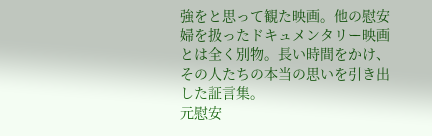強をと思って観た映画。他の慰安婦を扱ったドキュメンタリー映画とは全く別物。長い時間をかけ、その人たちの本当の思いを引き出した証言集。
元慰安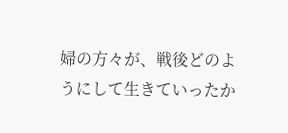婦の方々が、戦後どのようにして生きていったか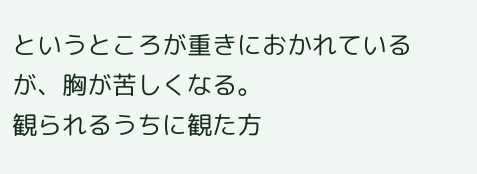というところが重きにおかれているが、胸が苦しくなる。
観られるうちに観た方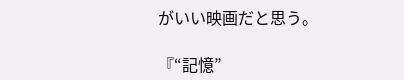がいい映画だと思う。

『“記憶”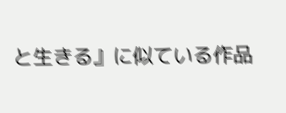と生きる』に似ている作品